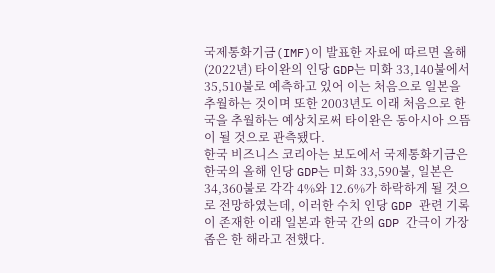국제통화기금(IMF)이 발표한 자료에 따르면 올해(2022년) 타이완의 인당 GDP는 미화 33,140불에서 35,510불로 예측하고 있어 이는 처음으로 일본을 추월하는 것이며 또한 2003년도 이래 처음으로 한국을 추월하는 예상치로써 타이완은 동아시아 으뜸이 될 것으로 관측됐다.
한국 비즈니스 코리아는 보도에서 국제통화기금은 한국의 올해 인당 GDP는 미화 33,590불, 일본은 34,360불로 각각 4%와 12.6%가 하락하게 될 것으로 전망하였는데, 이러한 수치 인당 GDP 관련 기록이 존재한 이래 일본과 한국 간의 GDP 간극이 가장 좁은 한 해라고 전했다.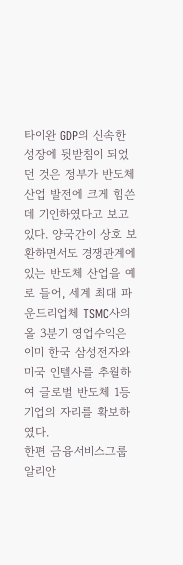타이완 GDP의 신속한 성장에 뒷받침이 되었던 것은 정부가 반도체산업 발전에 크게 힘쓴 데 기인하였다고 보고 있다. 양국간이 상호 보환하면서도 경쟁관계에 있는 반도체 산업을 예로 들어, 세계 최대 파운드리업체 TSMC사의 올 3분기 영업수익은 이미 한국 삼성전자와 미국 인텔사를 추월하여 글로벌 반도체 1등 기업의 자리를 확보하였다.
한편 금융서비스그룹 알리안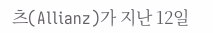츠(Allianz)가 지난 12일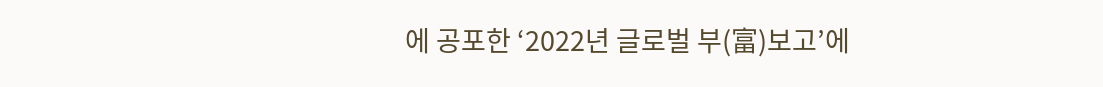에 공포한 ‘2022년 글로벌 부(富)보고’에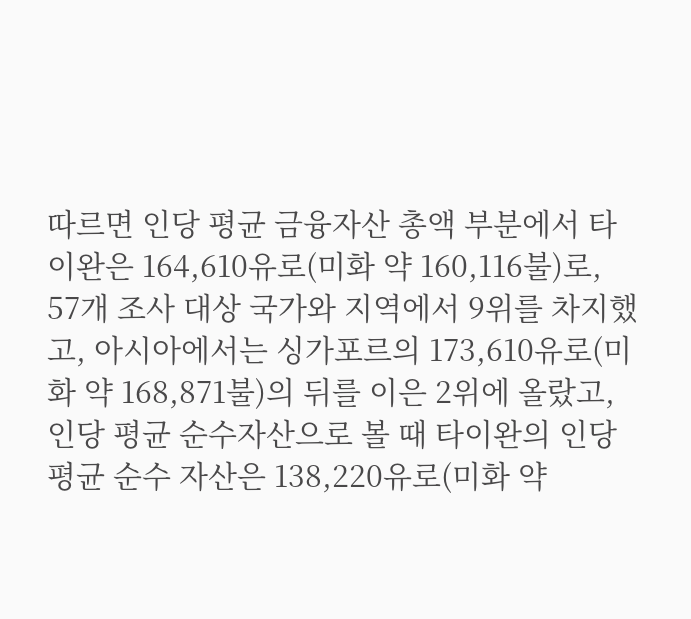따르면 인당 평균 금융자산 총액 부분에서 타이완은 164,610유로(미화 약 160,116불)로, 57개 조사 대상 국가와 지역에서 9위를 차지했고, 아시아에서는 싱가포르의 173,610유로(미화 약 168,871불)의 뒤를 이은 2위에 올랐고, 인당 평균 순수자산으로 볼 때 타이완의 인당 평균 순수 자산은 138,220유로(미화 약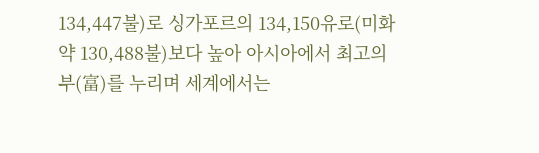134,447불)로 싱가포르의 134,150유로(미화 약 130,488불)보다 높아 아시아에서 최고의 부(富)를 누리며 세계에서는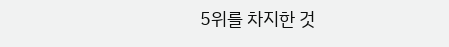5위를 차지한 것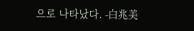으로 나타났다. -白兆美